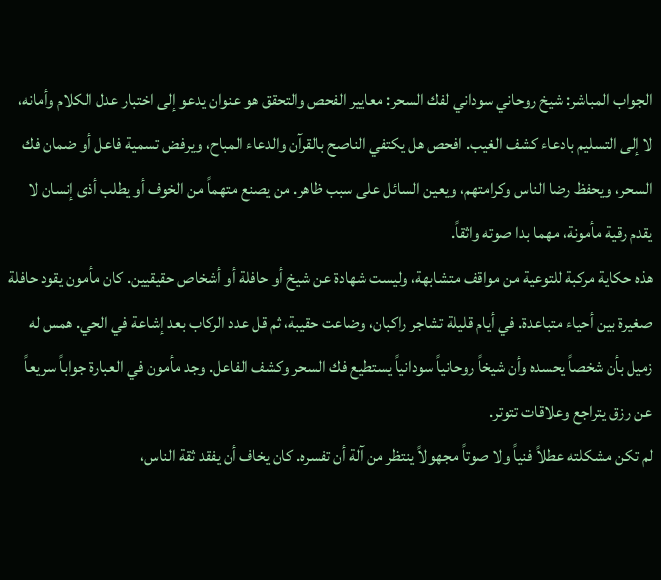الجواب المباشر: شيخ روحاني سوداني لفك السحر: معايير الفحص والتحقق هو عنوان يدعو إلى اختبار عدل الكلام وأمانه، لا إلى التسليم بادعاء كشف الغيب. افحص هل يكتفي الناصح بالقرآن والدعاء المباح، ويرفض تسمية فاعل أو ضمان فك السحر، ويحفظ رضا الناس وكرامتهم، ويعين السائل على سبب ظاهر. من يصنع متهماً من الخوف أو يطلب أذى إنسان لا يقدم رقية مأمونة، مهما بدا صوته واثقاً.
هذه حكاية مركبة للتوعية من مواقف متشابهة، وليست شهادة عن شيخ أو حافلة أو أشخاص حقيقيين. كان مأمون يقود حافلة صغيرة بين أحياء متباعدة. في أيام قليلة تشاجر راكبان، وضاعت حقيبة، ثم قل عدد الركاب بعد إشاعة في الحي. همس له زميل بأن شخصاً يحسده وأن شيخاً روحانياً سودانياً يستطيع فك السحر وكشف الفاعل. وجد مأمون في العبارة جواباً سريعاً عن رزق يتراجع وعلاقات تتوتر.
لم تكن مشكلته عطلاً فنياً ولا صوتاً مجهولاً ينتظر من آلة أن تفسره. كان يخاف أن يفقد ثقة الناس،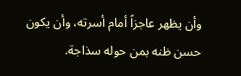وأن يظهر عاجزاً أمام أسرته، وأن يكون حسن ظنه بمن حوله سذاجة.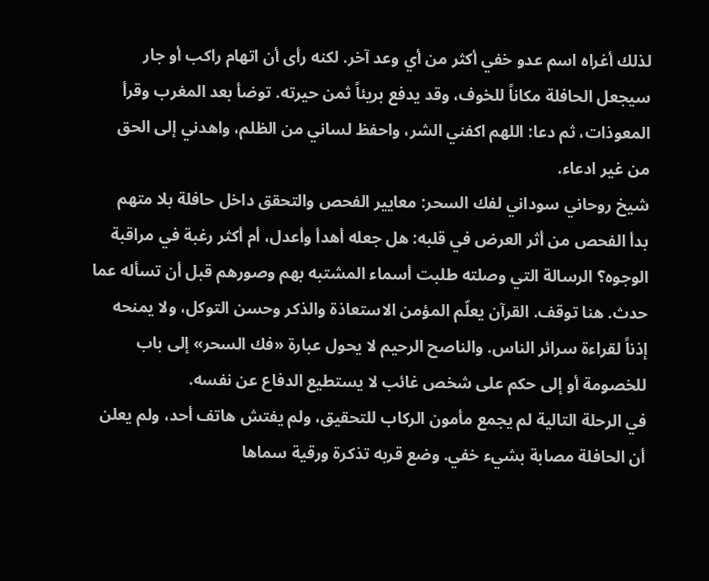لذلك أغراه اسم عدو خفي أكثر من أي وعد آخر. لكنه رأى أن اتهام راكب أو جار سيجعل الحافلة مكاناً للخوف، وقد يدفع بريئاً ثمن حيرته. توضأ بعد المغرب وقرأ المعوذات، ثم دعا: اللهم اكفني الشر، واحفظ لساني من الظلم، واهدني إلى الحق من غير ادعاء.
شيخ روحاني سوداني لفك السحر: معايير الفحص والتحقق داخل حافلة بلا متهم
بدأ الفحص من أثر العرض في قلبه: هل جعله أهدأ وأعدل، أم أكثر رغبة في مراقبة الوجوه؟ الرسالة التي وصلته طلبت أسماء المشتبه بهم وصورهم قبل أن تسأله عما حدث. هنا توقف. القرآن يعلّم المؤمن الاستعاذة والذكر وحسن التوكل، ولا يمنحه إذناً لقراءة سرائر الناس. والناصح الرحيم لا يحول عبارة «فك السحر» إلى باب للخصومة أو إلى حكم على شخص غائب لا يستطيع الدفاع عن نفسه.
في الرحلة التالية لم يجمع مأمون الركاب للتحقيق، ولم يفتش هاتف أحد، ولم يعلن أن الحافلة مصابة بشيء خفي. وضع قربه تذكرة ورقية سماها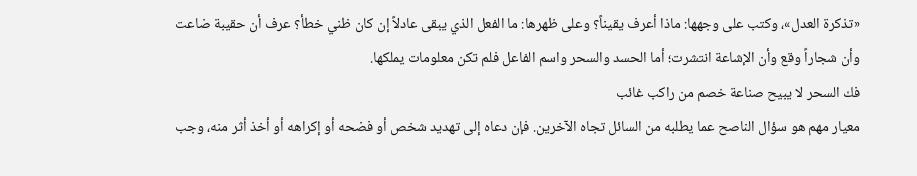«تذكرة العدل»، وكتب على وجهها: ماذا أعرف يقيناً؟ وعلى ظهرها: ما الفعل الذي يبقى عادلاً إن كان ظني خطأ؟ عرف أن حقيبة ضاعت وأن شجاراً وقع وأن الإشاعة انتشرت؛ أما الحسد والسحر واسم الفاعل فلم تكن معلومات يملكها.
فك السحر لا يبيح صناعة خصم من راكب غائب
معيار مهم هو سؤال الناصح عما يطلبه من السائل تجاه الآخرين. فإن دعاه إلى تهديد شخص أو فضحه أو إكراهه أو أخذ أثر منه، وجب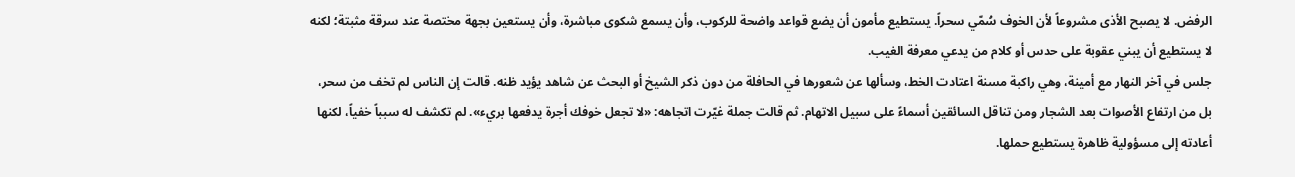الرفض. لا يصبح الأذى مشروعاً لأن الخوف سُمّي سحراً. يستطيع مأمون أن يضع قواعد واضحة للركوب، وأن يسمع شكوى مباشرة، وأن يستعين بجهة مختصة عند سرقة مثبتة؛ لكنه لا يستطيع أن يبني عقوبة على حدس أو كلام من يدعي معرفة الغيب.
جلس في آخر النهار مع أمينة، وهي راكبة مسنة اعتادت الخط، وسألها عن شعورها في الحافلة من دون ذكر الشيخ أو البحث عن شاهد يؤيد ظنه. قالت إن الناس لم تخف من سحر، بل من ارتفاع الأصوات بعد الشجار ومن تناقل السائقين أسماءً على سبيل الاتهام. ثم قالت جملة غيّرت اتجاهه: «لا تجعل خوفك أجرة يدفعها بريء». لم تكشف له سبباً خفياً، لكنها أعادته إلى مسؤولية ظاهرة يستطيع حملها.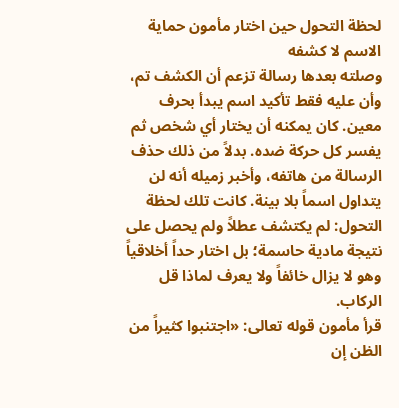لحظة التحول حين اختار مأمون حماية الاسم لا كشفه
وصلته بعدها رسالة تزعم أن الكشف تم، وأن عليه فقط تأكيد اسم يبدأ بحرف معين. كان يمكنه أن يختار أي شخص ثم يفسر كل حركة ضده. بدلاً من ذلك حذف الرسالة من هاتفه، وأخبر زميله أنه لن يتداول اسماً بلا بينة. كانت تلك لحظة التحول: لم يكتشف عطلاً ولم يحصل على نتيجة مادية حاسمة؛ بل اختار حداً أخلاقياً وهو لا يزال خائفاً ولا يعرف لماذا قل الركاب.
قرأ مأمون قوله تعالى: «اجتنبوا كثيراً من الظن إن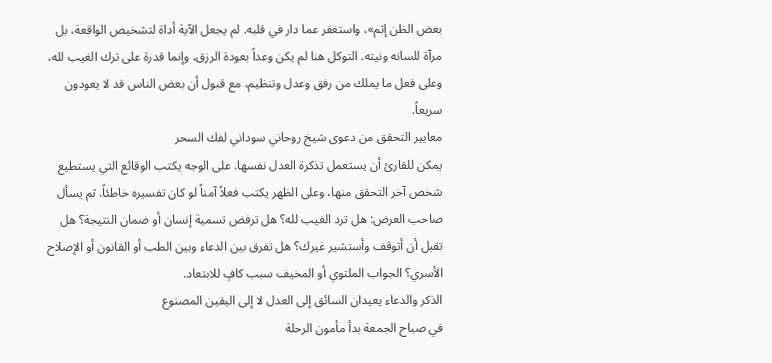بعض الظن إثم»، واستغفر عما دار في قلبه. لم يجعل الآية أداة لتشخيص الواقعة، بل مرآة للسانه ونيته. التوكل هنا لم يكن وعداً بعودة الرزق، وإنما قدرة على ترك الغيب لله، وعلى فعل ما يملك من رفق وعدل وتنظيم، مع قبول أن بعض الناس قد لا يعودون سريعاً.
معايير التحقق من دعوى شيخ روحاني سوداني لفك السحر
يمكن للقارئ أن يستعمل تذكرة العدل نفسها. على الوجه يكتب الوقائع التي يستطيع شخص آخر التحقق منها، وعلى الظهر يكتب فعلاً آمناً لو كان تفسيره خاطئاً. ثم يسأل صاحب العرض: هل ترد الغيب لله؟ هل ترفض تسمية إنسان أو ضمان النتيجة؟ هل تقبل أن أتوقف وأستشير غيرك؟ هل تفرق بين الدعاء وبين الطب أو القانون أو الإصلاح الأسري؟ الجواب الملتوي أو المخيف سبب كافٍ للابتعاد.
الذكر والدعاء يعيدان السائق إلى العدل لا إلى اليقين المصنوع
في صباح الجمعة بدأ مأمون الرحلة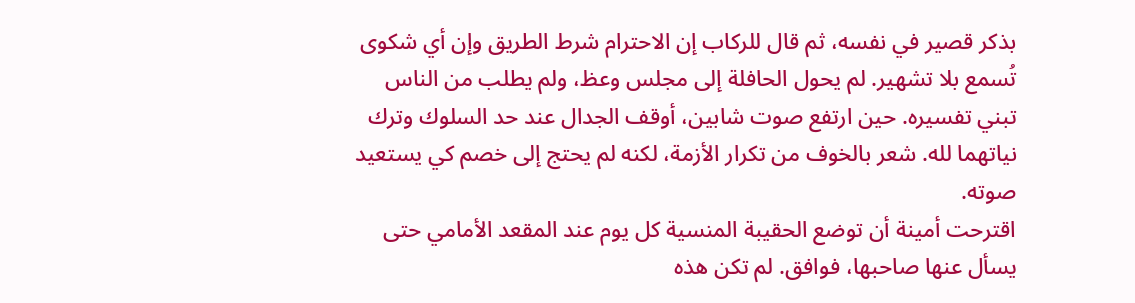بذكر قصير في نفسه، ثم قال للركاب إن الاحترام شرط الطريق وإن أي شكوى تُسمع بلا تشهير. لم يحول الحافلة إلى مجلس وعظ، ولم يطلب من الناس تبني تفسيره. حين ارتفع صوت شابين، أوقف الجدال عند حد السلوك وترك نياتهما لله. شعر بالخوف من تكرار الأزمة، لكنه لم يحتج إلى خصم كي يستعيد صوته.
اقترحت أمينة أن توضع الحقيبة المنسية كل يوم عند المقعد الأمامي حتى يسأل عنها صاحبها، فوافق. لم تكن هذه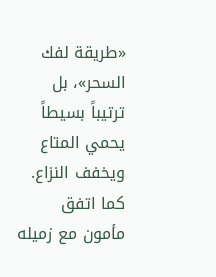«طريقة لفك السحر»، بل ترتيباً بسيطاً يحمي المتاع ويخفف النزاع. كما اتفق مأمون مع زميله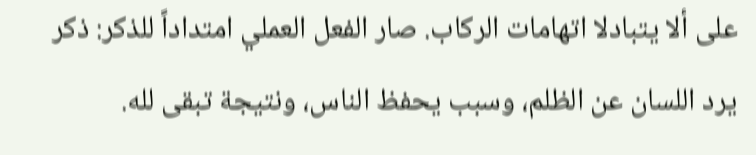على ألا يتبادلا اتهامات الركاب. صار الفعل العملي امتداداً للذكر: ذكر يرد اللسان عن الظلم، وسبب يحفظ الناس، ونتيجة تبقى لله.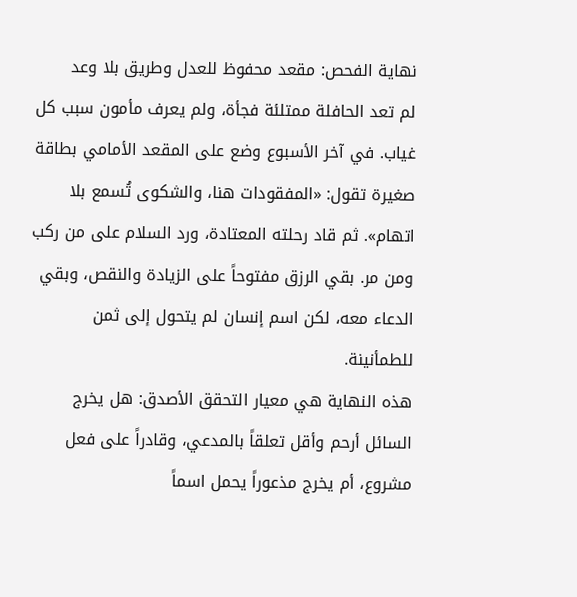نهاية الفحص: مقعد محفوظ للعدل وطريق بلا وعد
لم تعد الحافلة ممتلئة فجأة، ولم يعرف مأمون سبب كل غياب. في آخر الأسبوع وضع على المقعد الأمامي بطاقة صغيرة تقول: «المفقودات هنا، والشكوى تُسمع بلا اتهام». ثم قاد رحلته المعتادة، ورد السلام على من ركب ومن مر. بقي الرزق مفتوحاً على الزيادة والنقص، وبقي الدعاء معه، لكن اسم إنسان لم يتحول إلى ثمن للطمأنينة.
هذه النهاية هي معيار التحقق الأصدق: هل يخرج السائل أرحم وأقل تعلقاً بالمدعي، وقادراً على فعل مشروع، أم يخرج مذعوراً يحمل اسماً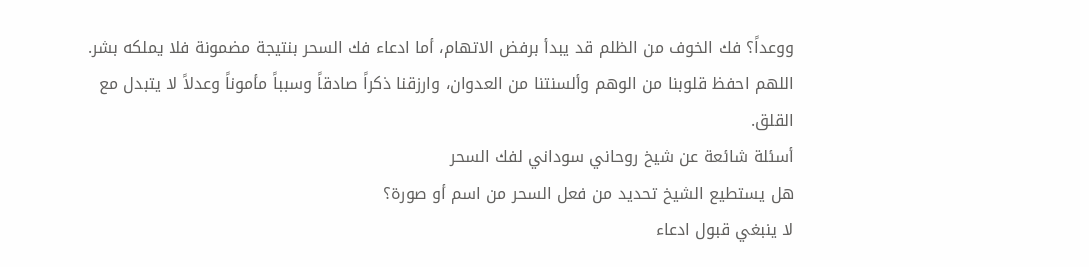ووعداً؟ فك الخوف من الظلم قد يبدأ برفض الاتهام، أما ادعاء فك السحر بنتيجة مضمونة فلا يملكه بشر. اللهم احفظ قلوبنا من الوهم وألسنتنا من العدوان، وارزقنا ذكراً صادقاً وسبباً مأموناً وعدلاً لا يتبدل مع القلق.
أسئلة شائعة عن شيخ روحاني سوداني لفك السحر
هل يستطيع الشيخ تحديد من فعل السحر من اسم أو صورة؟
لا ينبغي قبول ادعاء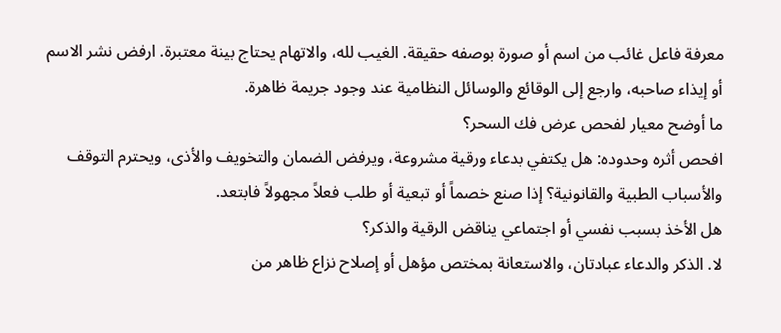معرفة فاعل غائب من اسم أو صورة بوصفه حقيقة. الغيب لله، والاتهام يحتاج بينة معتبرة. ارفض نشر الاسم أو إيذاء صاحبه، وارجع إلى الوقائع والوسائل النظامية عند وجود جريمة ظاهرة.
ما أوضح معيار لفحص عرض فك السحر؟
افحص أثره وحدوده: هل يكتفي بدعاء ورقية مشروعة، ويرفض الضمان والتخويف والأذى، ويحترم التوقف والأسباب الطبية والقانونية؟ إذا صنع خصماً أو تبعية أو طلب فعلاً مجهولاً فابتعد.
هل الأخذ بسبب نفسي أو اجتماعي يناقض الرقية والذكر؟
لا. الذكر والدعاء عبادتان، والاستعانة بمختص مؤهل أو إصلاح نزاع ظاهر من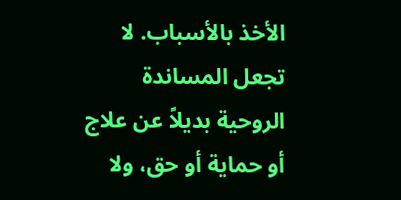الأخذ بالأسباب. لا تجعل المساندة الروحية بديلاً عن علاج أو حماية أو حق، ولا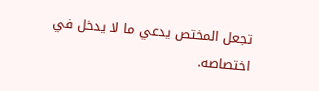تجعل المختص يدعي ما لا يدخل في اختصاصه.